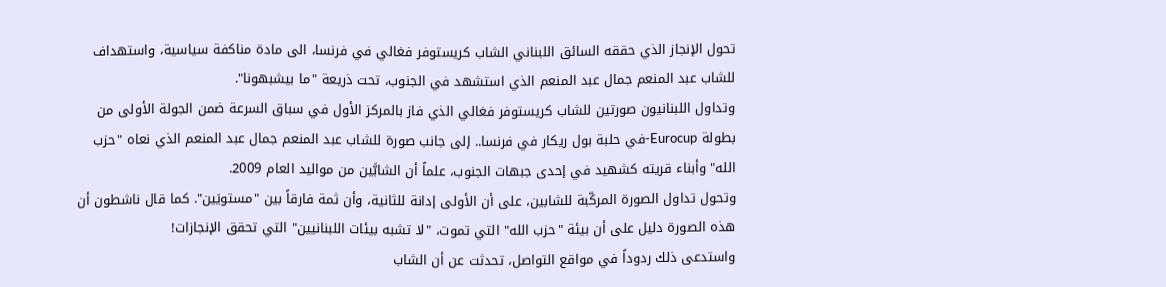تحول الإنجاز الذي حققه السائق اللبناني الشاب كريستوفر فغالي في فرنسا، الى مادة مناكفة سياسية، واستهداف للشاب عبد المنعم جمال عبد المنعم الذي استشهد في الجنوب، تحت ذريعة "ما بيشبهونا".
وتداول اللبنانيون صورتين للشاب كريستوفر فغالي الذي فاز بالمركز الأول في سباق السرعة ضمن الجولة الأولى من بطولة Eurocup-في حلبة بول ريكار في فرنسا.. إلى جانب صورة للشاب عبد المنعم جمال عبد المنعم الذي نعاه "حزب الله" وأبناء قريته كشهيد في إحدى جبهات الجنوب، علماً أن الشابَّين من مواليد العام 2009.
وتحول تداول الصورة المركّبة للشابين، على أن الأولى إدانة للثانية، وأن ثمة فارقاً بين "مستويَين". كما قال ناشطون أن هذه الصورة دليل على أن بيئة "حزب الله" التي تموت، "لا تشبه بيئات اللبنانيين" التي تحقق الإنجازات!
واستدعى ذلك ردوداً في مواقع التواصل، تحدثت عن أن الشاب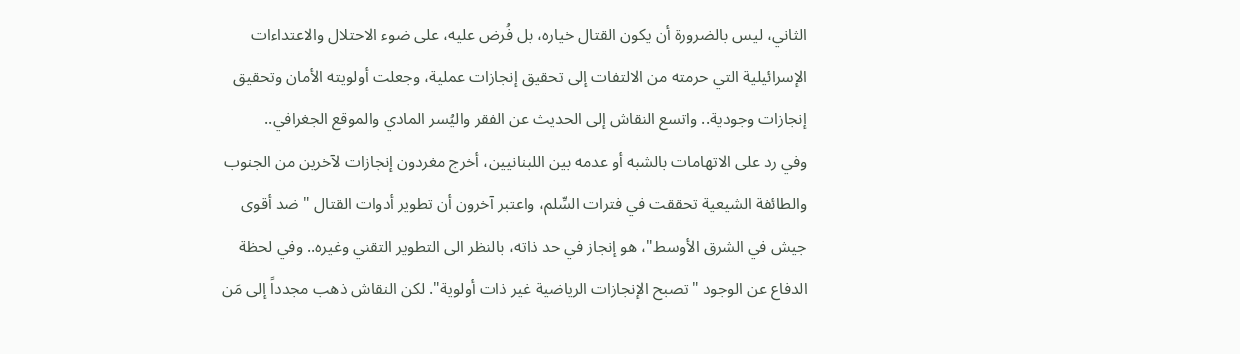الثاني، ليس بالضرورة أن يكون القتال خياره، بل فُرض عليه، على ضوء الاحتلال والاعتداءات الإسرائيلية التي حرمته من الالتفات إلى تحقيق إنجازات عملية، وجعلت أولويته الأمان وتحقيق إنجازات وجودية.. واتسع النقاش إلى الحديث عن الفقر واليُسر المادي والموقع الجغرافي..
وفي رد على الاتهامات بالشبه أو عدمه بين اللبنانيين، أخرج مغردون إنجازات لآخرين من الجنوب والطائفة الشيعية تحققت في فترات السِّلم، واعتبر آخرون أن تطوير أدوات القتال "ضد أقوى جيش في الشرق الأوسط"، هو إنجاز في حد ذاته، بالنظر الى التطوير التقني وغيره.. وفي لحظة الدفاع عن الوجود "تصبح الإنجازات الرياضية غير ذات أولوية". لكن النقاش ذهب مجدداً إلى مَن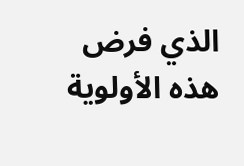الذي فرض هذه الأولوية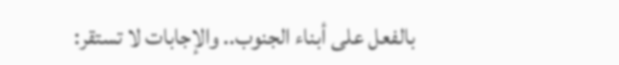بالفعل على أبناء الجنوب.. والإجابات لا تستقر: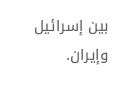بين إسرائيل وإيران.